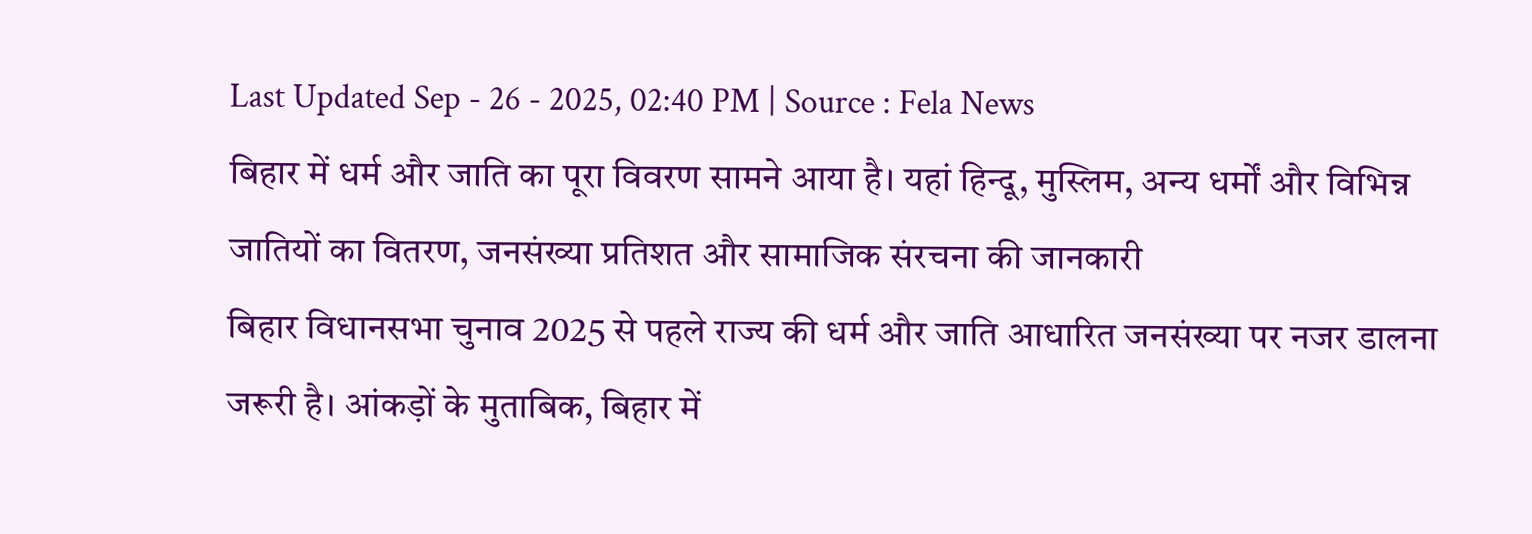Last Updated Sep - 26 - 2025, 02:40 PM | Source : Fela News
बिहार में धर्म और जाति का पूरा विवरण सामने आया है। यहां हिन्दू, मुस्लिम, अन्य धर्मों और विभिन्न जातियों का वितरण, जनसंख्या प्रतिशत और सामाजिक संरचना की जानकारी
बिहार विधानसभा चुनाव 2025 से पहले राज्य की धर्म और जाति आधारित जनसंख्या पर नजर डालना जरूरी है। आंकड़ों के मुताबिक, बिहार में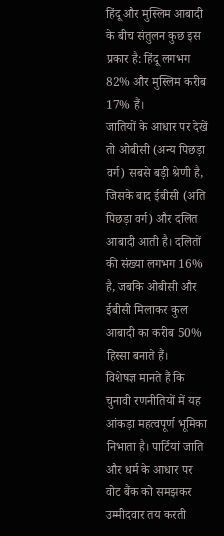हिंदू और मुस्लिम आबादी के बीच संतुलन कुछ इस प्रकार है: हिंदू लगभग 82% और मुस्लिम करीब 17% हैं।
जातियों के आधार पर देखें तो ओबीसी (अन्य पिछड़ा वर्ग) सबसे बड़ी श्रेणी है, जिसके बाद ईबीसी (अति पिछड़ा वर्ग) और दलित आबादी आती है। दलितों की संख्या लगभग 16% है, जबकि ओबीसी और ईबीसी मिलाकर कुल आबादी का करीब 50% हिस्सा बनाते हैं।
विशेषज्ञ मानते हैं कि चुनावी रणनीतियों में यह आंकड़ा महत्वपूर्ण भूमिका निभाता है। पार्टियां जाति और धर्म के आधार पर वोट बैंक को समझकर उम्मीदवार तय करती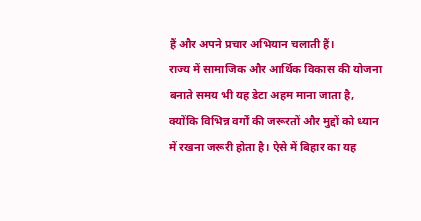हैं और अपने प्रचार अभियान चलाती हैं।
राज्य में सामाजिक और आर्थिक विकास की योजना बनाते समय भी यह डेटा अहम माना जाता है, क्योंकि विभिन्न वर्गों की जरूरतों और मुद्दों को ध्यान में रखना जरूरी होता है। ऐसे में बिहार का यह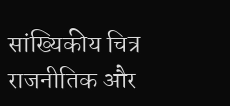सांख्यिकीय चित्र राजनीतिक और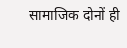सामाजिक दोनों ही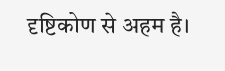दृष्टिकोण से अहम है।